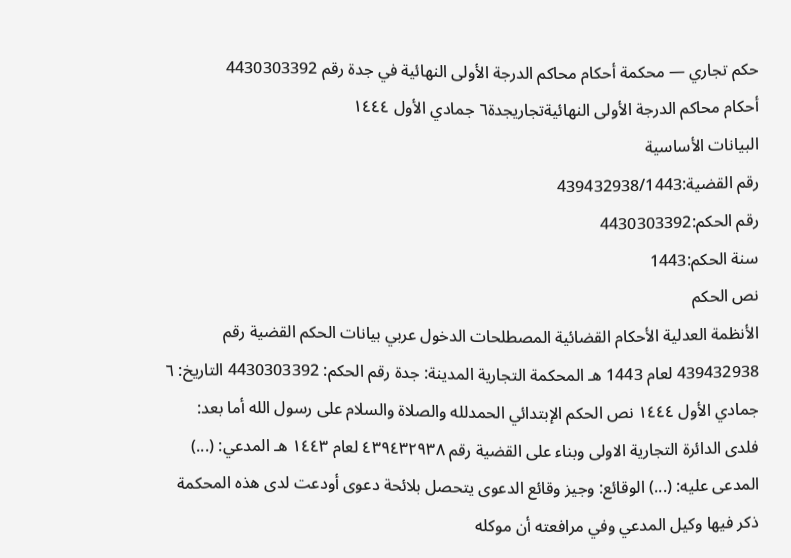حكم تجاري — محكمة أحكام محاكم الدرجة الأولى النهائية في جدة رقم 4430303392
أحكام محاكم الدرجة الأولى النهائيةتجاريجدة٦ جمادي الأول ١٤٤٤
البيانات الأساسية
رقم القضية:439432938/1443
رقم الحكم:4430303392
سنة الحكم:1443
نص الحكم
الأنظمة العدلية الأحكام القضائية المصطلحات الدخول عربي بيانات الحكم القضية رقم 439432938 لعام 1443 هـ المحكمة التجارية المدينة: جدة رقم الحكم: 4430303392 التاريخ: ٦ جمادي الأول ١٤٤٤ نص الحكم الإبتدائي الحمدلله والصلاة والسلام على رسول الله أما بعد: فلدى الدائرة التجارية الاولى وبناء على القضية رقم ٤٣٩٤٣٢٩٣٨ لعام ١٤٤٣ هـ المدعي: (...) المدعى عليه: (...) الوقائع: وجيز وقائع الدعوى يتحصل بلائحة دعوى أودعت لدى هذه المحكمة ذكر فيها وكيل المدعي وفي مرافعته أن موكله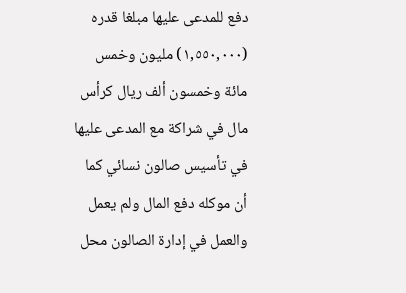دفع للمدعى عليها مبلغا قدره (١,٥٥٠,٠٠٠) مليون وخمس مائة وخمسون ألف ريال كرأس مال في شراكة مع المدعى عليها في تأسيس صالون نسائي كما أن موكله دفع المال ولم يعمل والعمل في إدارة الصالون محل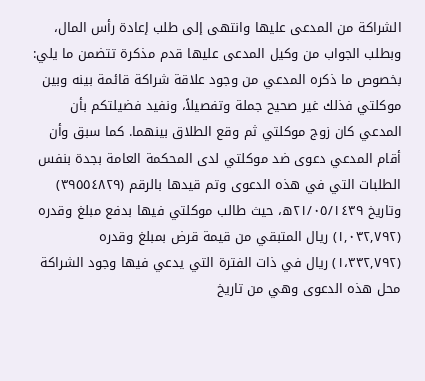الشراكة من المدعى عليها وانتهى إلى طلب إعادة رأس المال، وبطلب الجواب من وكيل المدعى عليها قدم مذكرة تتضمن ما يلي: بخصوص ما ذكره المدعي من وجود علاقة شراكة قائمة بينه وبين موكلتي فذلك غير صحيح جملة وتفصيلاً، ونفيد فضيلتكم بأن المدعي كان زوج موكلتي ثم وقع الطلاق بينهما. كما سبق وأن أقام المدعي دعوى ضد موكلتي لدى المحكمة العامة بجدة بنفس الطلبات التي في هذه الدعوى وتم قيدها بالرقم (٣٩٥٥٤٨٢٩) وتاريخ ٢١/٠٥/١٤٣٩ه، حيث طالب موكلتي فيها بدفع مبلغ وقدره (١,٠٣٢,٧٩٢) ريال المتبقي من قيمة قرض بمبلغ وقدره (١،٣٣٢,٧٩٢) ريال في ذات الفترة التي يدعي فيها وجود الشراكة محل هذه الدعوى وهي من تاريخ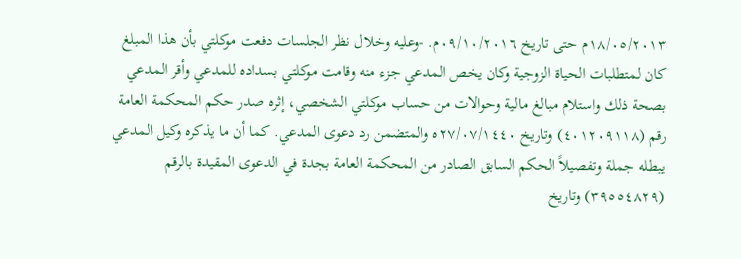١٨/٠٥/٢٠١٣م حتى تاريخ ٠٩/١٠/٢٠١٦م. -وعليه وخلال نظر الجلسات دفعت موكلتي بأن هذا المبلغ كان لمتطلبات الحياة الزوجية وكان يخص المدعي جزء منه وقامت موكلتي بسداده للمدعي وأقر المدعي بصحة ذلك واستلام مبالغ مالية وحوالات من حساب موكلتي الشخصي، إثره صدر حكم المحكمة العامة رقم (٤٠١٢٠٩١١٨) وتاريخ ٢٧/٠٧/١٤٤٠ه والمتضمن رد دعوى المدعي. كما أن ما يذكره وكيل المدعي يبطله جملة وتفصيلاً الحكم السابق الصادر من المحكمة العامة بجدة في الدعوى المقيدة بالرقم (٣٩٥٥٤٨٢٩) وتاريخ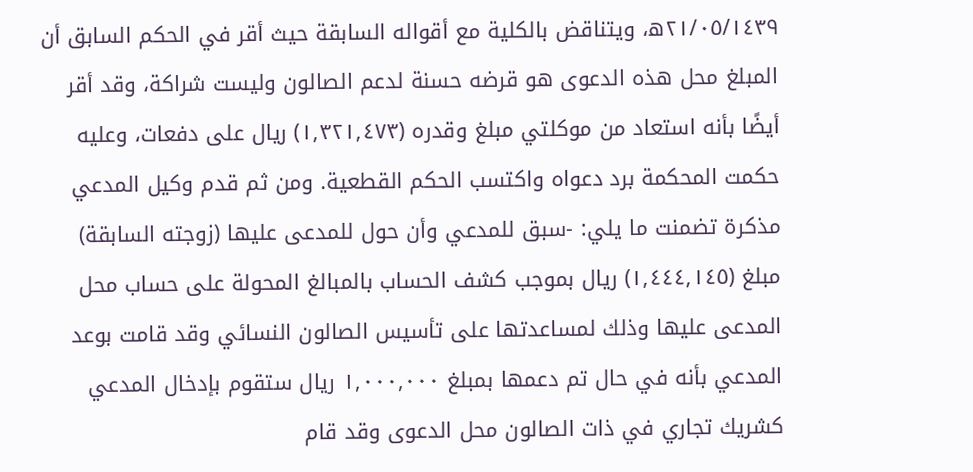٢١/٠٥/١٤٣٩ه، ويتناقض بالكلية مع أقواله السابقة حيث أقر في الحكم السابق أن المبلغ محل هذه الدعوى هو قرضه حسنة لدعم الصالون وليست شراكة، وقد أقر أيضًا بأنه استعاد من موكلتي مبلغ وقدره (١,٣٢١,٤٧٣) ريال على دفعات، وعليه حكمت المحكمة برد دعواه واكتسب الحكم القطعية. ومن ثم قدم وكيل المدعي مذكرة تضمنت ما يلي: -سبق للمدعي وأن حول للمدعى عليها (زوجته السابقة) مبلغ (١,٤٤٤,١٤٥) ريال بموجب كشف الحساب بالمبالغ المحولة على حساب محل المدعى عليها وذلك لمساعدتها على تأسيس الصالون النسائي وقد قامت بوعد المدعي بأنه في حال تم دعمها بمبلغ ١,٠٠٠,٠٠٠ ريال ستقوم بإدخال المدعي كشريك تجاري في ذات الصالون محل الدعوى وقد قام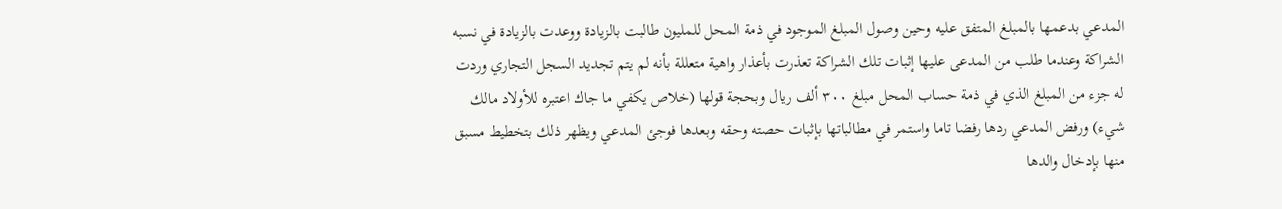المدعي بدعمها بالمبلغ المتفق عليه وحين وصول المبلغ الموجود في ذمة المحل للمليون طالبت بالزيادة ووعدت بالزيادة في نسبه الشراكة وعندما طلب من المدعى عليها إثبات تلك الشراكة تعذرت بأعذار واهية متعللة بأنه لم يتم تجديد السجل التجاري وردت له جزء من المبلغ الذي في ذمة حساب المحل مبلغ ٣٠٠ ألف ريال وبحجة قولها (خلاص يكفي ما جاك اعتبره للأولاد مالك شيء) ورفض المدعي ردها رفضا تاما واستمر في مطالباتها بإثبات حصته وحقه وبعدها فوجئ المدعي ويظهر ذلك بتخطيط مسبق منها بإدخال والدها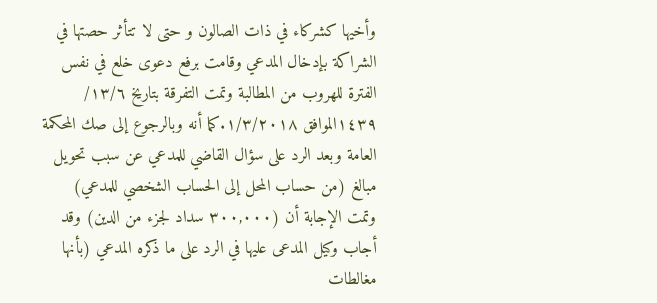وأخيها كشركاء في ذات الصالون و حتى لا تتأثر حصتها في الشراكة بإدخال المدعي وقامت برفع دعوى خلع في نفس الفترة للهروب من المطالبة وتمت التفرقة بتاريخ ١٣/٦/ ١٤٣٩الموافق ١/٣/٢٠١٨.كما أنه وبالرجوع إلى صك المحكمة العامة وبعد الرد على سؤال القاضي للمدعي عن سبب تحويل مبالغ (من حساب المحل إلى الحساب الشخصي للمدعي) وتمت الإجابة أن (٣٠٠,٠٠٠ سداد لجزء من الدين) وقد أجاب وكيل المدعى عليها في الرد على ما ذكره المدعي (بأنها مغالطات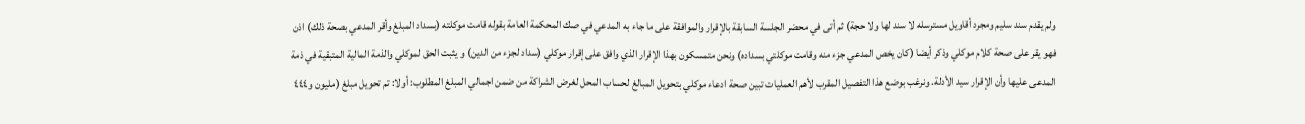ولم يقدم سند سليم ومجرد أقاويل مسترسله لا سند لها ولا حجة) ثم أتى في محضر الجلسة السابقة بالإقرار والموافقة على ما جاء به المدعي في صك المحكمة العامة بقوله قامت موكلته (بسداد المبلغ وأقر المدعي بصحة ذلك) اذن فهو يقر على صحة كلام موكلي وذكر أيضا (كان يخص المدعي جزء منه وقامت موكلتي بسداده) ونحن متمسكون بهذا الإقرار الذي وافق على إقرار موكلي (سداد لجزء من الدين) و يثبت الحق لموكلي والذمة المالية المتبقية في ذمة المدعى عليها وأن الإقرار سيد الأدلة. ونرغب بوضع هذا التفصيل المقرب لأهم العمليات تبين صحة ادعاء موكلي بتحويل المبالغ لحساب المحل لغرض الشراكة من ضمن اجمالي المبلغ المطلوب: أولا: تم تحويل مبلغ (مليون و٤٤٤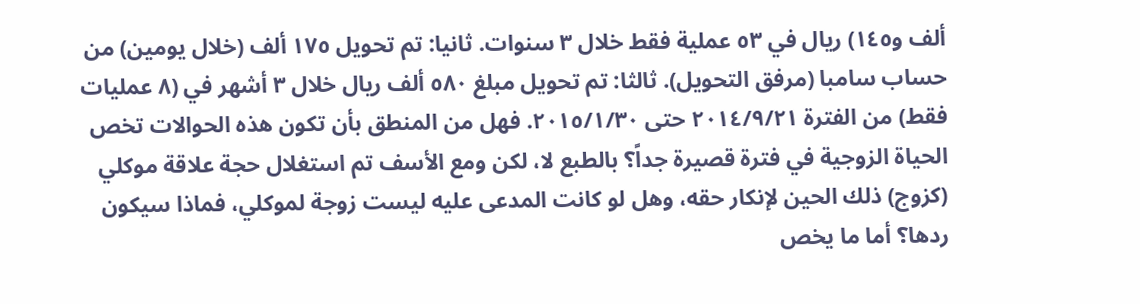ألف و١٤٥) ريال في ٥٣ عملية فقط خلال ٣ سنوات. ثانيا: تم تحويل ١٧٥ ألف (خلال يومين) من حساب سامبا (مرفق التحويل). ثالثا: تم تحويل مبلغ ٥٨٠ ألف ريال خلال ٣ أشهر في (٨ عمليات فقط) من الفترة ٢٠١٤/٩/٢١ حتى ٢٠١٥/١/٣٠. فهل من المنطق بأن تكون هذه الحوالات تخص الحياة الزوجية في فترة قصيرة جداً؟ بالطبع لا، لكن ومع الأسف تم استغلال حجة علاقة موكلي (كزوج) ذلك الحين لإنكار حقه، وهل لو كانت المدعى عليه ليست زوجة لموكلي، فماذا سيكون ردها؟ أما ما يخص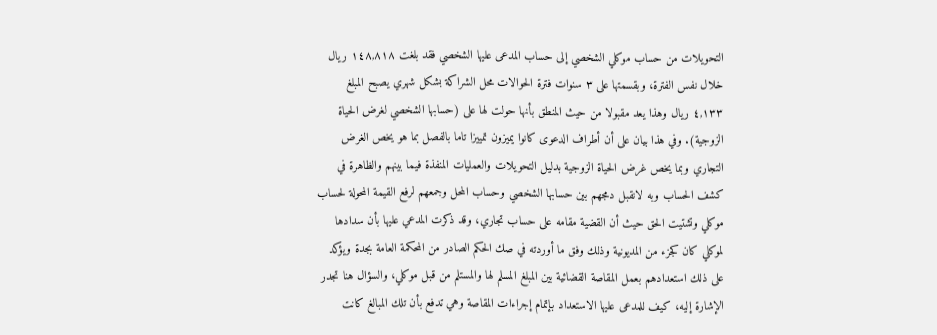التحويلات من حساب موكلي الشخصي إلى حساب المدعى عليها الشخصي فقد بلغت ١٤٨,٨١٨ ريال خلال نفس الفترة، وبقسمتها على ٣ سنوات فترة الحوالات محل الشراكة بشكل شهري يصبح المبلغ ٤,١٣٣ ريال وهذا يعد مقبولا من حيث المنطق بأنها حولت لها على (حسابها الشخصي لغرض الحياة الزوجية). وفي هذا بيان على أن أطراف الدعوى كانوا يميزون تمييزا تاما بالفصل بما هو يخص الغرض التجاري وبما يخص غرض الحياة الزوجية بدليل التحويلات والعمليات المنفذة فيما بينهم والظاهرة في كشف الحساب وبه لانقبل دمجهم بين حسابها الشخصي وحساب المحل وجمعهم لرفع القيمة المحولة لحساب موكلي وتشتيت الحق حيث أن القضية مقامه على حساب تجاري، وقد ذكرت المدعي عليها بأن سدادها لموكلي كان كجزء من المديونية وذلك وفق ما أوردته في صك الحكم الصادر من المحكمة العامة بجدة ويؤكد على ذلك استعدادهم بعمل المقاصة القضائية بين المبلغ المسلم لها والمستلم من قبل موكلي، والسؤال هنا تجدر الإشارة إليه، كيف للمدعى عليها الاستعداد بإتمام إجراءات المقاصة وهي تدفع بأن تلك المبالغ كانت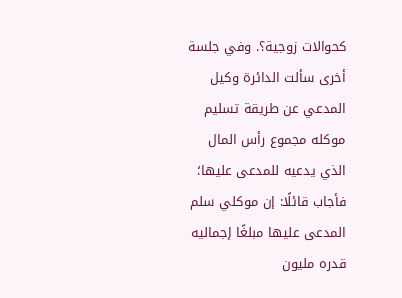كحوالات زوجية؟. وفي جلسة أخرى سألت الدائرة وكيل المدعي عن طريقة تسليم موكله مجموع رأس المال الذي يدعيه للمدعى عليها؛ فأجاب قائلًا: إن موكلي سلم المدعى عليها مبلغًا إجماليه قدره مليون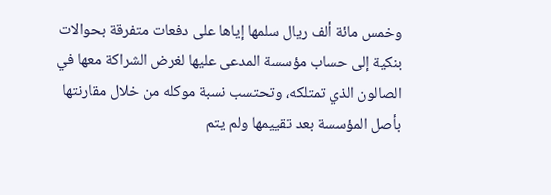وخمس مائة ألف ريال سلمها إياها على دفعات متفرقة بحوالات بنكية إلى حساب مؤسسة المدعى عليها لغرض الشراكة معها في الصالون الذي تمتلكه، وتحتسب نسبة موكله من خلال مقارنتها بأصل المؤسسة بعد تقييمها ولم يتم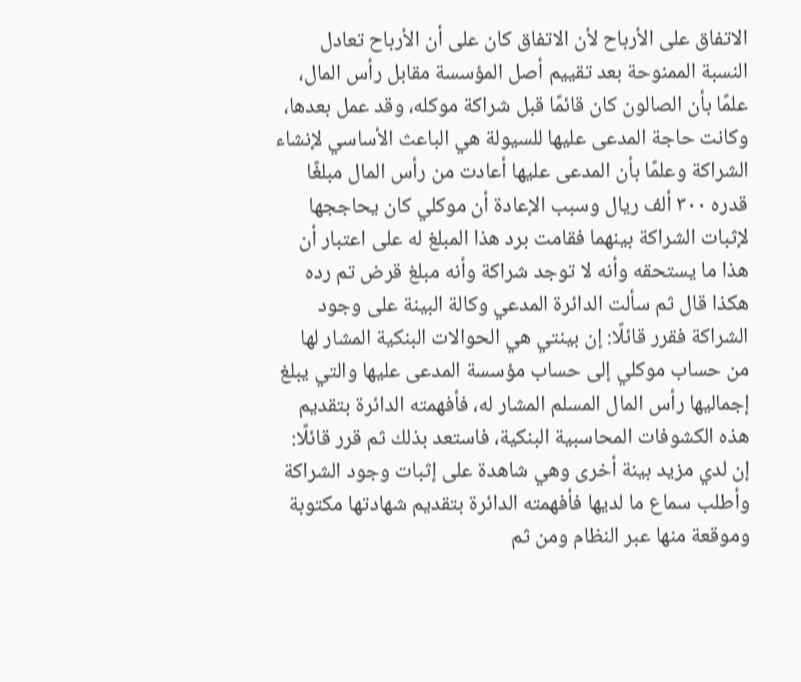الاتفاق على الأرباح لأن الاتفاق كان على أن الأرباح تعادل النسبة الممنوحة بعد تقييم أصل المؤسسة مقابل رأس المال، علمًا بأن الصالون كان قائمًا قبل شراكة موكله، وقد عمل بعدها، وكانت حاجة المدعى عليها للسيولة هي الباعث الأساسي لإنشاء الشراكة وعلمًا بأن المدعى عليها أعادت من رأس المال مبلغًا قدره ٣٠٠ ألف ريال وسبب الإعادة أن موكلي كان يحاججها لإثبات الشراكة بينهما فقامت برد هذا المبلغ له على اعتبار أن هذا ما يستحقه وأنه لا توجد شراكة وأنه مبلغ قرض تم رده هكذا قال ثم سألت الدائرة المدعي وكالة البينة على وجود الشراكة فقرر قائلًا: إن بينتي هي الحوالات البنكية المشار لها من حساب موكلي إلى حساب مؤسسة المدعى عليها والتي يبلغ إجماليها رأس المال المسلم المشار له، فأفهمته الدائرة بتقديم هذه الكشوفات المحاسبية البنكية، فاستعد بذلك ثم قرر قائلًا: إن لدي مزيد بينة أخرى وهي شاهدة على إثبات وجود الشراكة وأطلب سماع ما لديها فأفهمته الدائرة بتقديم شهادتها مكتوبة وموقعة منها عبر النظام ومن ثم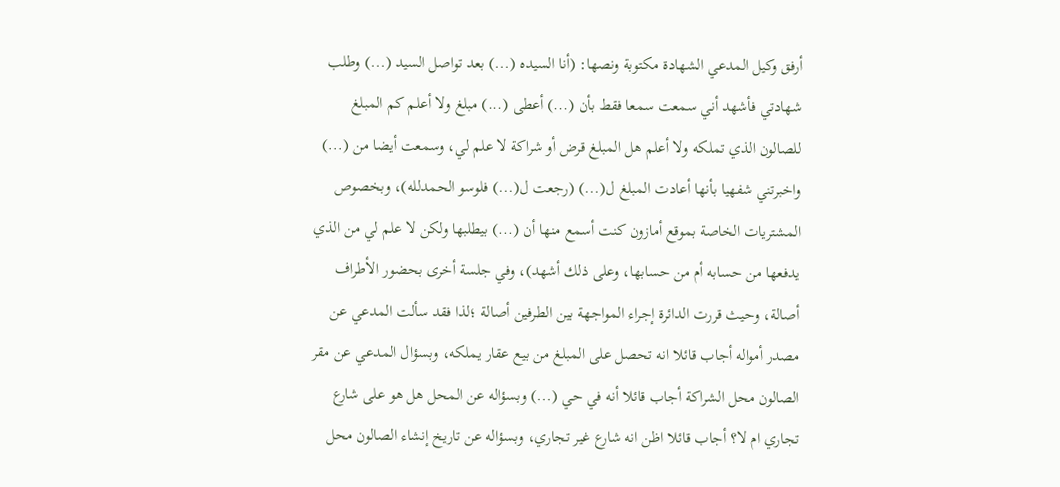أرفق وكيل المدعي الشهادة مكتوبة ونصها: (أنا السيده (...) بعد تواصل السيد (...) وطلب شهادتي فأشهد أني سمعت سمعا فقط بأن (...) أعطى (...) مبلغ ولا أعلم كم المبلغ للصالون الذي تملكه ولا أعلم هل المبلغ قرض أو شراكة لا علم لي، وسمعت أيضا من (...) واخبرتني شفهيا بأنها أعادت المبلغ ل(...) (رجعت ل(...) فلوسو الحمدلله)، وبخصوص المشتريات الخاصة بموقع أمازون كنت أسمع منها أن (...) بيطلبها ولكن لا علم لي من الذي يدفعها من حسابه أم من حسابها، وعلى ذلك أشهد)، وفي جلسة أخرى بحضور الأطراف أصالة، وحيث قررت الدائرة إجراء المواجهة بين الطرفين أصالة ؛لذا فقد سألت المدعي عن مصدر أمواله أجاب قائلا انه تحصل على المبلغ من بيع عقار يملكه، وبسؤال المدعي عن مقر الصالون محل الشراكة أجاب قائلا أنه في حي (...) وبسؤاله عن المحل هل هو على شارع تجاري ام لا؟ أجاب قائلا اظن انه شارع غير تجاري، وبسؤاله عن تاريخ إنشاء الصالون محل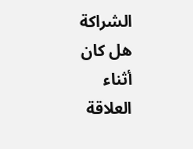الشراكة هل كان أثناء العلاقة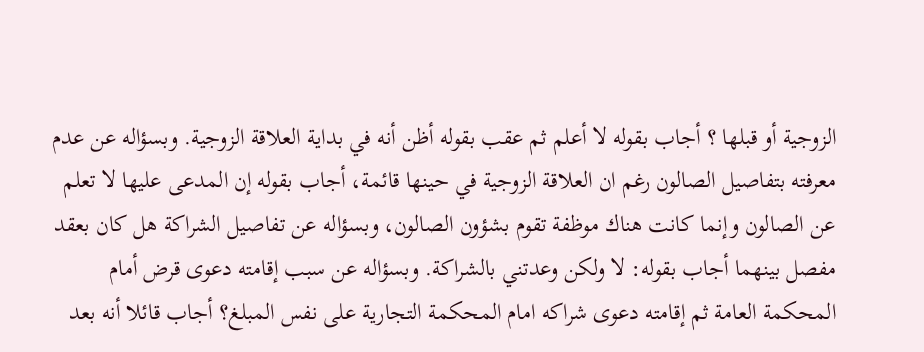الزوجية أو قبلها ؟ أجاب بقوله لا أعلم ثم عقب بقوله أظن أنه في بداية العلاقة الزوجية. وبسؤاله عن عدم معرفته بتفاصيل الصالون رغم ان العلاقة الزوجية في حينها قائمة، أجاب بقوله إن المدعى عليها لا تعلم عن الصالون وإنما كانت هناك موظفة تقوم بشؤون الصالون، وبسؤاله عن تفاصيل الشراكة هل كان بعقد مفصل بينهما أجاب بقوله: لا ولكن وعدتني بالشراكة. وبسؤاله عن سبب إقامته دعوى قرض أمام المحكمة العامة ثم إقامته دعوى شراكه امام المحكمة التجارية على نفس المبلغ؟ أجاب قائلا أنه بعد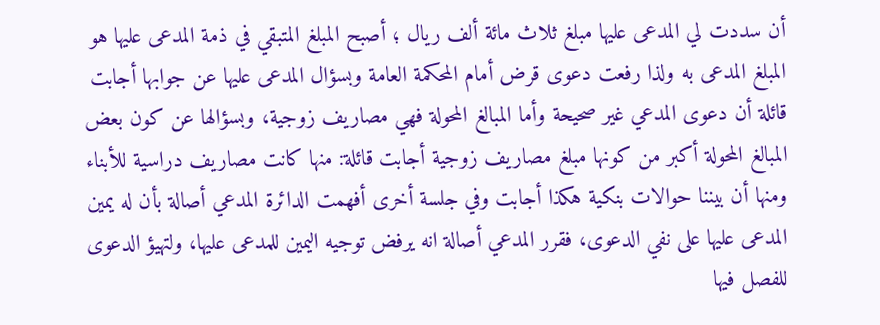أن سددت لي المدعى عليها مبلغ ثلاث مائة ألف ريال ؛ أصبح المبلغ المتبقي في ذمة المدعى عليها هو المبلغ المدعى به ولذا رفعت دعوى قرض أمام المحكمة العامة وبسؤال المدعى عليها عن جوابها أجابت قائلة أن دعوى المدعي غير صحيحة وأما المبالغ المحولة فهي مصاريف زوجية، وبسؤالها عن كون بعض المبالغ المحولة أكبر من كونها مبلغ مصاريف زوجية أجابت قائلة: منها كانت مصاريف دراسية للأبناء ومنها أن بيننا حوالات بنكية هكذا أجابت وفي جلسة أخرى أفهمت الدائرة المدعي أصالة بأن له يمين المدعى عليها على نفي الدعوى، فقرر المدعي أصالة انه يرفض توجيه اليمين للمدعى عليها، ولتهيؤ الدعوى للفصل فيها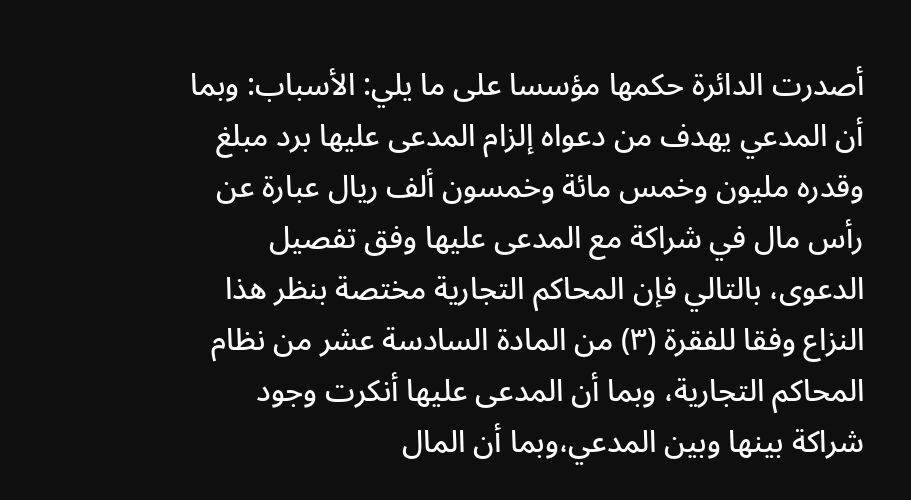أصدرت الدائرة حكمها مؤسسا على ما يلي: الأسباب: وبما أن المدعي يهدف من دعواه إلزام المدعى عليها برد مبلغ وقدره مليون وخمس مائة وخمسون ألف ريال عبارة عن رأس مال في شراكة مع المدعى عليها وفق تفصيل الدعوى، بالتالي فإن المحاكم التجارية مختصة بنظر هذا النزاع وفقا للفقرة (٣) من المادة السادسة عشر من نظام المحاكم التجارية، وبما أن المدعى عليها أنكرت وجود شراكة بينها وبين المدعي،وبما أن المال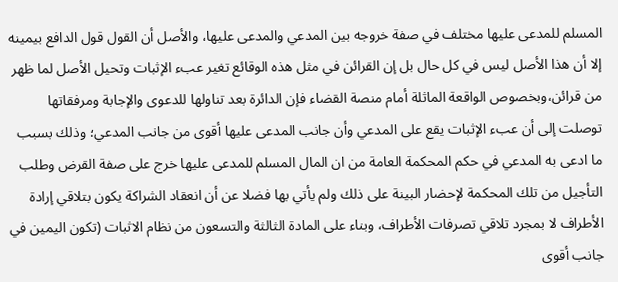المسلم للمدعى عليها مختلف في صفة خروجه بين المدعي والمدعى عليها، والأصل أن القول قول الدافع بيمينه إلا أن هذا الأصل ليس في كل حال بل إن القرائن في مثل هذه الوقائع تغير عبء الإثبات وتحيل الأصل لما ظهر من قرائن،وبخصوص الواقعة الماثلة أمام منصة القضاء فإن الدائرة بعد تناولها للدعوى والإجابة ومرفقاتها توصلت إلى أن عبء الإثبات يقع على المدعي وأن جانب المدعى عليها أقوى من جانب المدعي؛ وذلك بسبب ما ادعى به المدعي في حكم المحكمة العامة من ان المال المسلم للمدعى عليها خرج على صفة القرض وطلب التأجيل من تلك المحكمة لإحضار البينة على ذلك ولم يأتي بها فضلا عن أن انعقاد الشراكة يكون بتلاقي إرادة الأطراف لا بمجرد تلاقي تصرفات الأطراف، وبناء على المادة الثالثة والتسعون من نظام الاثبات (تكون اليمين في جانب أقوى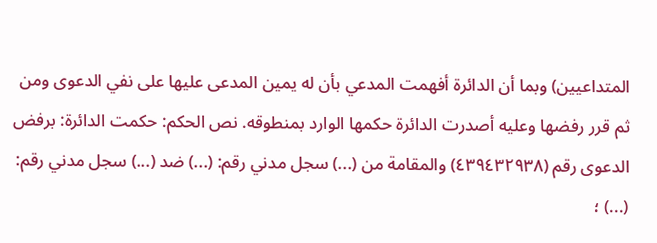المتداعيين) وبما أن الدائرة أفهمت المدعي بأن له يمين المدعى عليها على نفي الدعوى ومن ثم قرر رفضها وعليه أصدرت الدائرة حكمها الوارد بمنطوقه. نص الحكم: حكمت الدائرة: برفض الدعوى رقم (٤٣٩٤٣٢٩٣٨) والمقامة من (...) سجل مدني رقم: (...) ضد (...) سجل مدني رقم: (...) ؛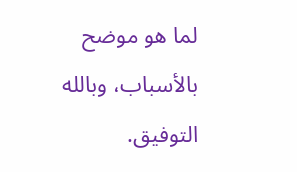لما هو موضح بالأسباب، وبالله التوفيق.